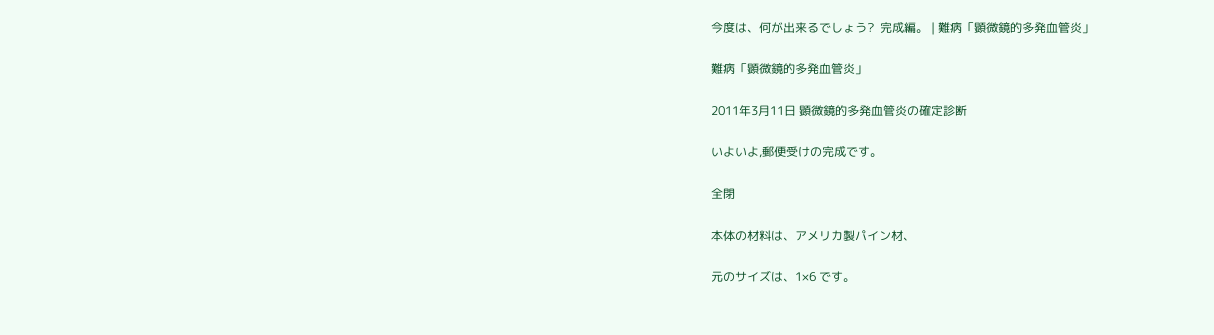今度は、何が出来るでしょう?  完成編。 | 難病「顕微鏡的多発血管炎」

難病「顕微鏡的多発血管炎」

2011年3月11日 顕微鏡的多発血管炎の確定診断

いよいよ,郵便受けの完成です。

全閉

本体の材料は、アメリカ製パイン材、

元のサイズは、1×6 です。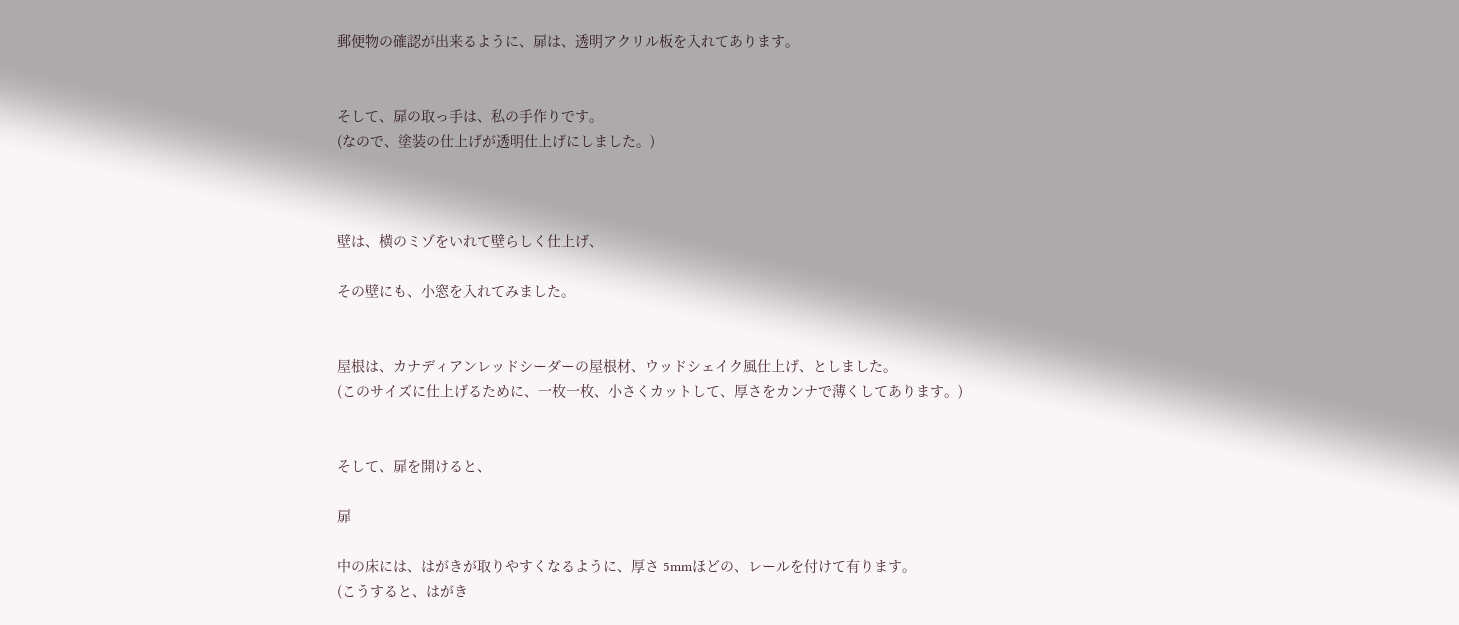郵便物の確認が出来るように、扉は、透明アクリル板を入れてあります。


そして、扉の取っ手は、私の手作りです。
(なので、塗装の仕上げが透明仕上げにしました。)



壁は、横のミゾをいれて壁らしく仕上げ、

その壁にも、小窓を入れてみました。


屋根は、カナディアンレッドシーダーの屋根材、ウッドシェイク風仕上げ、としました。
(このサイズに仕上げるために、一枚一枚、小さくカットして、厚さをカンナで薄くしてあります。)


そして、扉を開けると、

扉

中の床には、はがきが取りやすくなるように、厚さ 5mmほどの、レールを付けて有ります。
(こうすると、はがき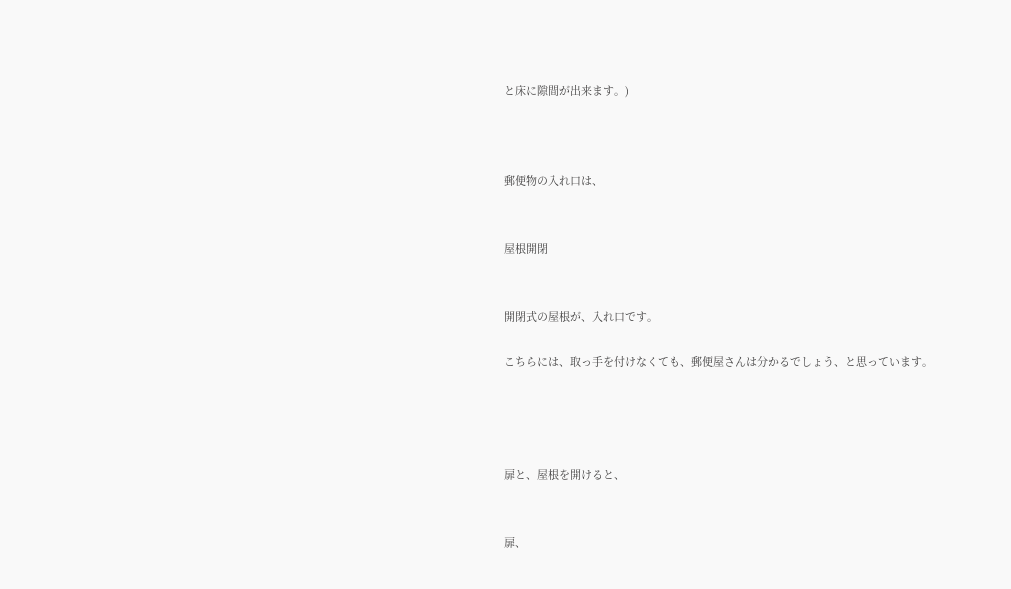と床に隙間が出来ます。)



郵便物の入れ口は、


屋根開閉


開閉式の屋根が、入れ口です。

こちらには、取っ手を付けなくても、郵便屋さんは分かるでしょう、と思っています。




扉と、屋根を開けると、


扉、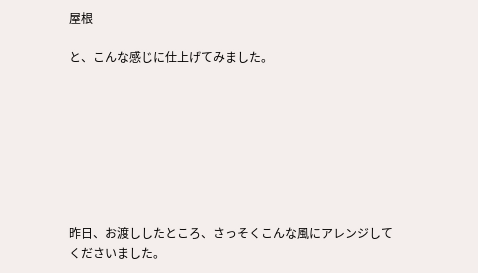屋根

と、こんな感じに仕上げてみました。








昨日、お渡ししたところ、さっそくこんな風にアレンジしてくださいました。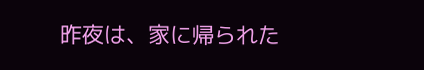昨夜は、家に帰られた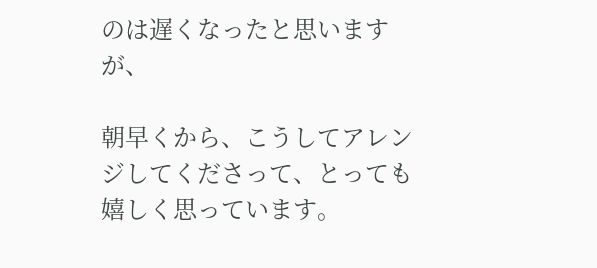のは遅くなったと思いますが、

朝早くから、こうしてアレンジしてくださって、とっても嬉しく思っています。